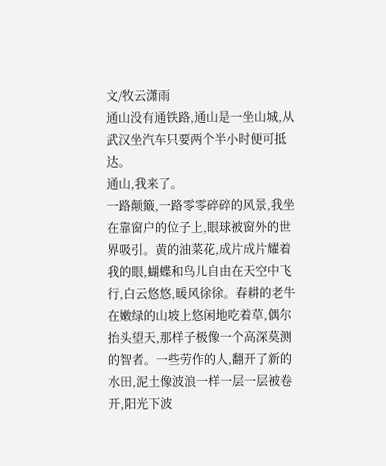文/牧云潇雨
通山没有通铁路,通山是一坐山城,从武汉坐汽车只要两个半小时便可抵达。
通山,我来了。
一路颠簸,一路零零碎碎的风景,我坐在靠窗户的位子上,眼球被窗外的世界吸引。黄的油菜花,成片成片耀着我的眼,蝴蝶和鸟儿自由在天空中飞行,白云悠悠,暖风徐徐。春耕的老牛在嫩绿的山坡上悠闲地吃着草,偶尔抬头望天,那样子极像一个高深莫测的智者。一些劳作的人,翻开了新的水田,泥土像波浪一样一层一层被卷开,阳光下波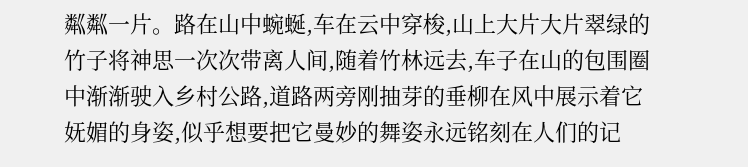粼粼一片。路在山中蜿蜒,车在云中穿梭,山上大片大片翠绿的竹子将神思一次次带离人间,随着竹林远去,车子在山的包围圈中渐渐驶入乡村公路,道路两旁刚抽芽的垂柳在风中展示着它妩媚的身姿,似乎想要把它曼妙的舞姿永远铭刻在人们的记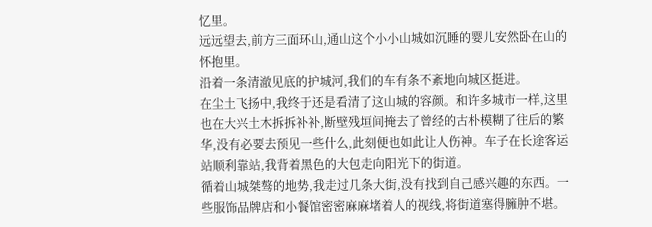忆里。
远远望去,前方三面环山,通山这个小小山城如沉睡的婴儿安然卧在山的怀抱里。
沿着一条清澈见底的护城河,我们的车有条不紊地向城区挺进。
在尘土飞扬中,我终于还是看清了这山城的容颜。和许多城市一样,这里也在大兴土木拆拆补补,断壁残垣间掩去了曾经的古朴模糊了往后的繁华,没有必要去预见一些什么,此刻便也如此让人伤神。车子在长途客运站顺利靠站,我背着黑色的大包走向阳光下的街道。
循着山城桀骜的地势,我走过几条大街,没有找到自己感兴趣的东西。一些服饰品牌店和小餐馆密密麻麻堵着人的视线,将街道塞得臃肿不堪。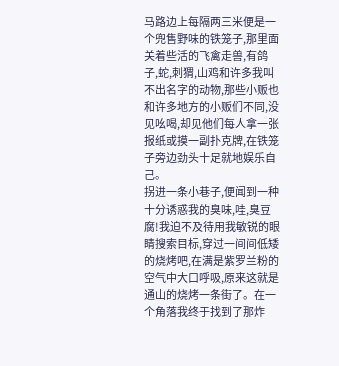马路边上每隔两三米便是一个兜售野味的铁笼子,那里面关着些活的飞禽走兽,有鸽子,蛇,刺猬,山鸡和许多我叫不出名字的动物,那些小贩也和许多地方的小贩们不同,没见吆喝,却见他们每人拿一张报纸或摸一副扑克牌,在铁笼子旁边劲头十足就地娱乐自己。
拐进一条小巷子,便闻到一种十分诱惑我的臭味,哇,臭豆腐!我迫不及待用我敏锐的眼睛搜索目标,穿过一间间低矮的烧烤吧,在满是紫罗兰粉的空气中大口呼吸,原来这就是通山的烧烤一条街了。在一个角落我终于找到了那炸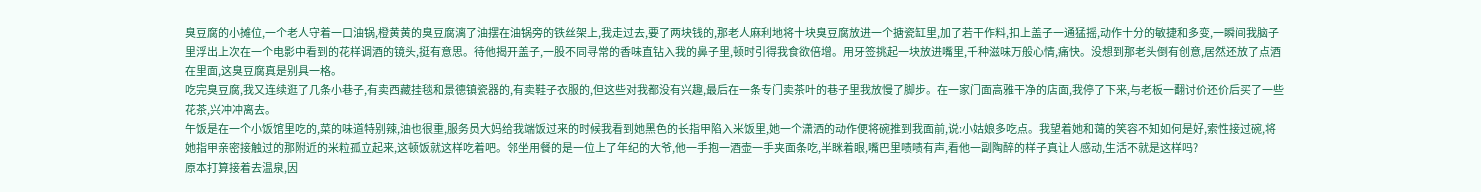臭豆腐的小摊位,一个老人守着一口油锅,橙黄黄的臭豆腐漓了油摆在油锅旁的铁丝架上,我走过去,要了两块钱的,那老人麻利地将十块臭豆腐放进一个搪瓷缸里,加了若干作料,扣上盖子一通猛摇,动作十分的敏捷和多变,一瞬间我脑子里浮出上次在一个电影中看到的花样调酒的镜头,挺有意思。待他揭开盖子,一股不同寻常的香味直钻入我的鼻子里,顿时引得我食欲倍增。用牙签挑起一块放进嘴里,千种滋味万般心情,痛快。没想到那老头倒有创意,居然还放了点酒在里面,这臭豆腐真是别具一格。
吃完臭豆腐,我又连续逛了几条小巷子,有卖西藏挂毯和景德镇瓷器的,有卖鞋子衣服的,但这些对我都没有兴趣,最后在一条专门卖茶叶的巷子里我放慢了脚步。在一家门面高雅干净的店面,我停了下来,与老板一翻讨价还价后买了一些花茶,兴冲冲离去。
午饭是在一个小饭馆里吃的,菜的味道特别辣,油也很重,服务员大妈给我端饭过来的时候我看到她黑色的长指甲陷入米饭里,她一个潇洒的动作便将碗推到我面前,说:小姑娘多吃点。我望着她和蔼的笑容不知如何是好,索性接过碗,将她指甲亲密接触过的那附近的米粒孤立起来,这顿饭就这样吃着吧。邻坐用餐的是一位上了年纪的大爷,他一手抱一酒壶一手夹面条吃,半眯着眼,嘴巴里啧啧有声,看他一副陶醉的样子真让人感动,生活不就是这样吗?
原本打算接着去温泉,因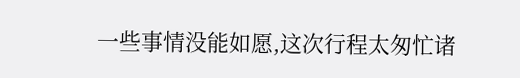一些事情没能如愿,这次行程太匆忙诸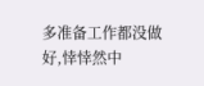多准备工作都没做好,悻悻然中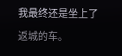我最终还是坐上了返城的车。